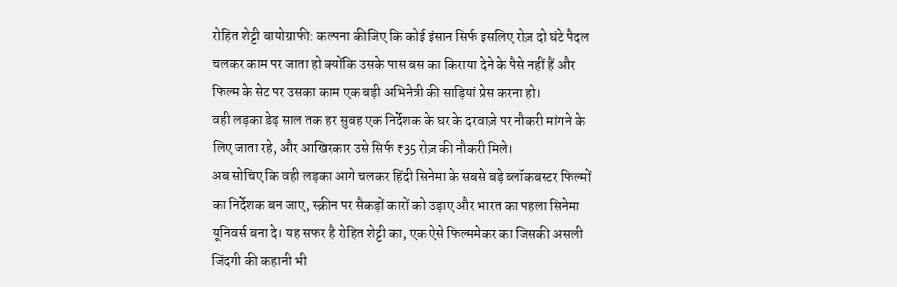रोहित शेट्टी बायोग्राफी: कल्पना कीजिए कि कोई इंसान सिर्फ इसलिए रोज़ दो घंटे पैदल चलकर काम पर जाता हो क्योंकि उसके पास बस का किराया देने के पैसे नहीं हैं और फिल्म के सेट पर उसका काम एक बड़ी अभिनेत्री की साड़ियां प्रेस करना हो।
वही लड़का डेढ़ साल तक हर सुबह एक निर्देशक के घर के दरवाज़े पर नौकरी मांगने के लिए जाता रहे, और आखिरकार उसे सिर्फ ₹35 रोज़ की नौकरी मिले।
अब सोचिए कि वही लड़का आगे चलकर हिंदी सिनेमा के सबसे बड़े ब्लॉकबस्टर फिल्मों का निर्देशक बन जाए, स्क्रीन पर सैकड़ों कारों को उड़ाए और भारत का पहला सिनेमा यूनिवर्स बना दे। यह सफर है रोहित शेट्टी का, एक ऐसे फिल्ममेकर का जिसकी असली जिंदगी की कहानी भी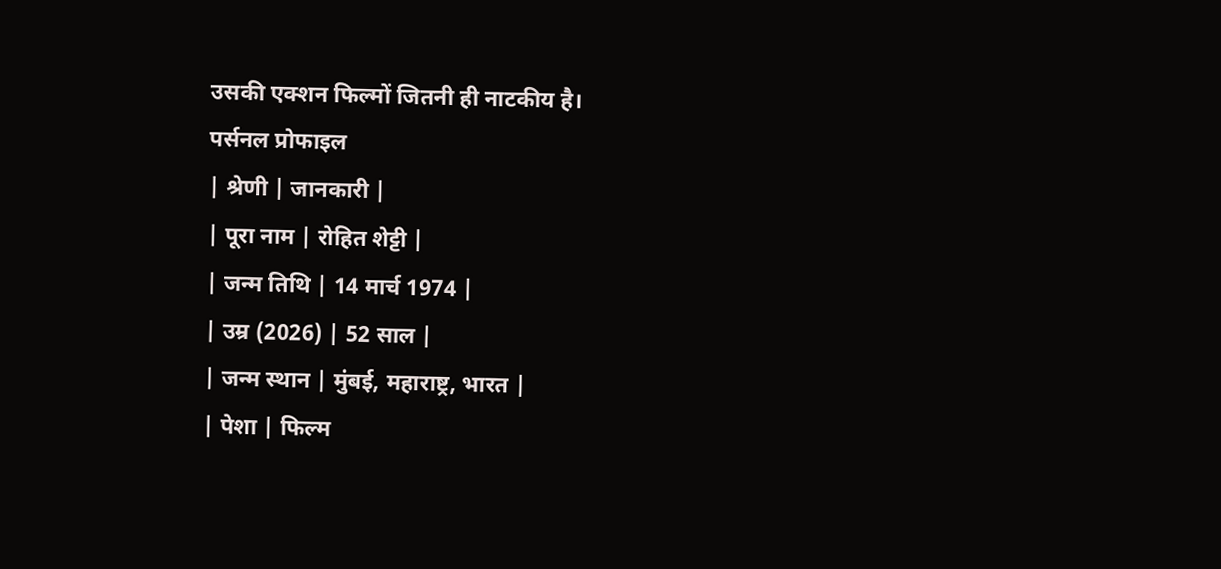उसकी एक्शन फिल्मों जितनी ही नाटकीय है।
पर्सनल प्रोफाइल
| श्रेणी | जानकारी |
| पूरा नाम | रोहित शेट्टी |
| जन्म तिथि | 14 मार्च 1974 |
| उम्र (2026) | 52 साल |
| जन्म स्थान | मुंबई, महाराष्ट्र, भारत |
| पेशा | फिल्म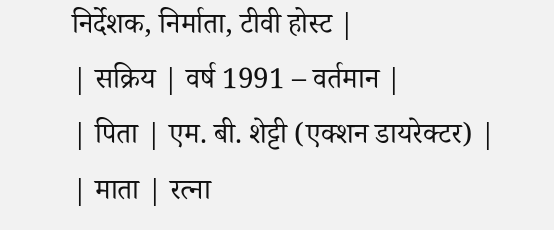निर्देशक, निर्माता, टीवी होस्ट |
| सक्रिय | वर्ष 1991 – वर्तमान |
| पिता | एम. बी. शेट्टी (एक्शन डायरेक्टर) |
| माता | रत्ना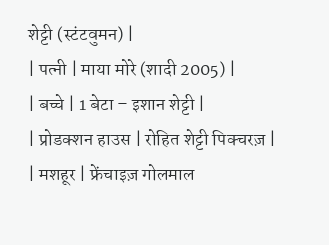शेट्टी (स्टंटवुमन) |
| पत्नी | माया मोरे (शादी 2005) |
| बच्चे | 1 बेटा – इशान शेट्टी |
| प्रोडक्शन हाउस | रोहित शेट्टी पिक्चरज़ |
| मशहूर | फ्रेंचाइज़ गोलमाल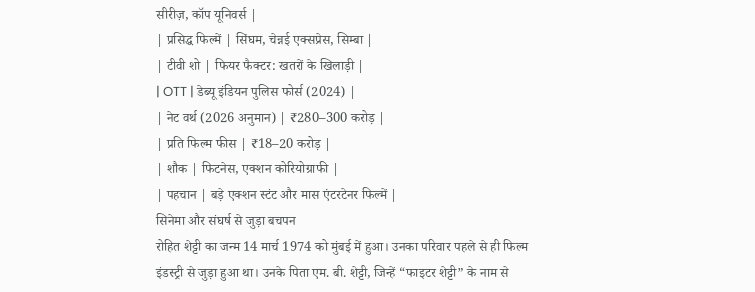सीरीज़, कॉप यूनिवर्स |
| प्रसिद्ध फिल्में | सिंघम, चेन्नई एक्सप्रेस, सिम्बा |
| टीवी शो | फियर फैक्टर: खतरों के खिलाड़ी |
| OTT | डेब्यू इंडियन पुलिस फोर्स (2024) |
| नेट वर्थ (2026 अनुमान) | ₹280–300 करोड़ |
| प्रति फिल्म फीस | ₹18–20 करोड़ |
| शौक | फिटनेस, एक्शन कोरियोग्राफी |
| पहचान | बड़े एक्शन स्टंट और मास एंटरटेनर फिल्में |
सिनेमा और संघर्ष से जुड़ा बचपन
रोहित शेट्टी का जन्म 14 मार्च 1974 को मुंबई में हुआ। उनका परिवार पहले से ही फिल्म इंडस्ट्री से जुड़ा हुआ था। उनके पिता एम. बी. शेट्टी, जिन्हें “फाइटर शेट्टी” के नाम से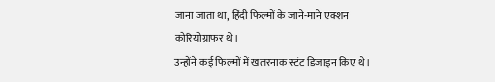जाना जाता था, हिंदी फिल्मों के जाने-माने एक्शन कोरियोग्राफर थे।
उन्होंने कई फिल्मों में खतरनाक स्टंट डिजाइन किए थे।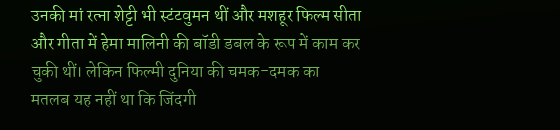उनकी मां रत्ना शेट्टी भी स्टंटवुमन थीं और मशहूर फिल्म सीता और गीता में हेमा मालिनी की बॉडी डबल के रूप में काम कर चुकी थीं। लेकिन फिल्मी दुनिया की चमक-दमक का मतलब यह नहीं था कि जिंदगी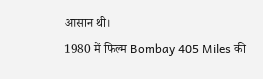आसान थी।
1980 में फिल्म Bombay 405 Miles की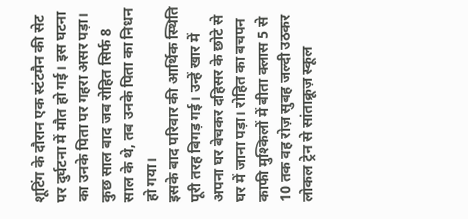शूटिंग के दौरान एक स्टंटमैन की सेट पर दुर्घटना में मौत हो गई। इस घटना का उनके पिता पर गहरा असर पड़ा। कुछ साल बाद जब रोहित सिर्फ 8 साल के थे, तब उनके पिता का निधन हो गया।
इसके बाद परिवार की आर्थिक स्थिति पूरी तरह बिगड़ गई। उन्हें खार में अपना घर बेचकर दहिसर के छोटे से घर में जाना पड़ा। रोहित का बचपन काफी मुश्किलों में बीता क्लास 5 से 10 तक वह रोज़ सुबह जल्दी उठकर लोकल ट्रेन से सांताक्रूज़ स्कूल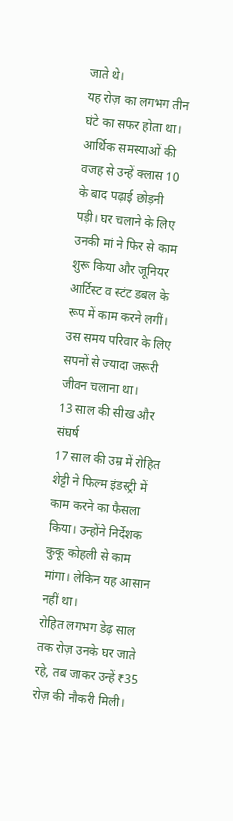जाते थे।
यह रोज़ का लगभग तीन घंटे का सफर होता था। आर्थिक समस्याओं की वजह से उन्हें क्लास 10 के बाद पढ़ाई छोड़नी पड़ी। घर चलाने के लिए उनकी मां ने फिर से काम शुरू किया और जूनियर आर्टिस्ट व स्टंट डबल के रूप में काम करने लगीं। उस समय परिवार के लिए सपनों से ज्यादा जरूरी जीवन चलाना था।
13 साल की सीख और संघर्ष
17 साल की उम्र में रोहित शेट्टी ने फिल्म इंडस्ट्री में काम करने का फैसला किया। उन्होंने निर्देशक कुकू कोहली से काम मांगा। लेकिन यह आसान नहीं था।
रोहित लगभग डेढ़ साल तक रोज़ उनके घर जाते रहे, तब जाकर उन्हें ₹35 रोज़ की नौकरी मिली।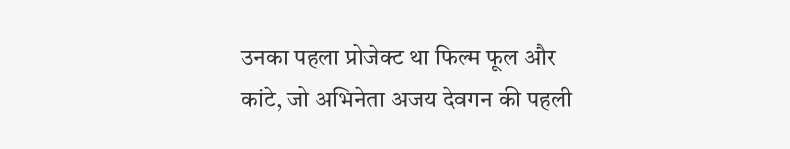उनका पहला प्रोजेक्ट था फिल्म फूल और कांटे, जो अभिनेता अजय देवगन की पहली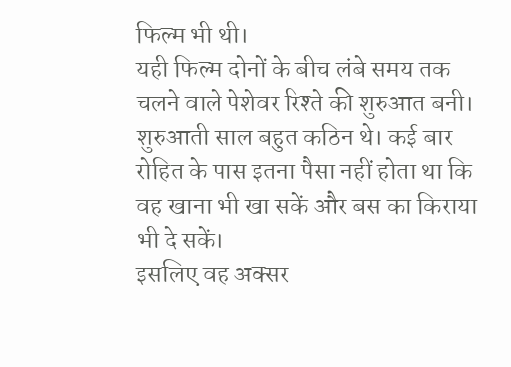फिल्म भी थी।
यही फिल्म दोनों के बीच लंबे समय तक चलने वाले पेशेवर रिश्ते की शुरुआत बनी। शुरुआती साल बहुत कठिन थे। कई बार रोहित के पास इतना पैसा नहीं होता था कि वह खाना भी खा सकें और बस का किराया भी दे सकें।
इसलिए वह अक्सर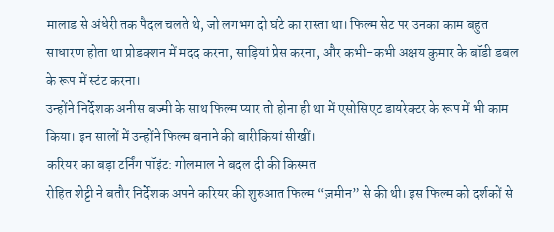मालाड से अंधेरी तक पैदल चलते थे, जो लगभग दो घंटे का रास्ता था। फिल्म सेट पर उनका काम बहुत साधारण होता था प्रोडक्शन में मदद करना, साड़ियां प्रेस करना, और कभी-कभी अक्षय कुमार के बॉडी डबल के रूप में स्टंट करना।
उन्होंने निर्देशक अनीस बज्मी के साथ फिल्म प्यार तो होना ही था में एसोसिएट डायरेक्टर के रूप में भी काम किया। इन सालों में उन्होंने फिल्म बनाने की बारीकियां सीखीं।
करियर का बड़ा टर्निंग पॉइंट: गोलमाल ने बदल दी की किस्मत
रोहित शेट्टी ने बतौर निर्देशक अपने करियर की शुरुआत फिल्म “ज़मीन” से की थी। इस फिल्म को दर्शकों से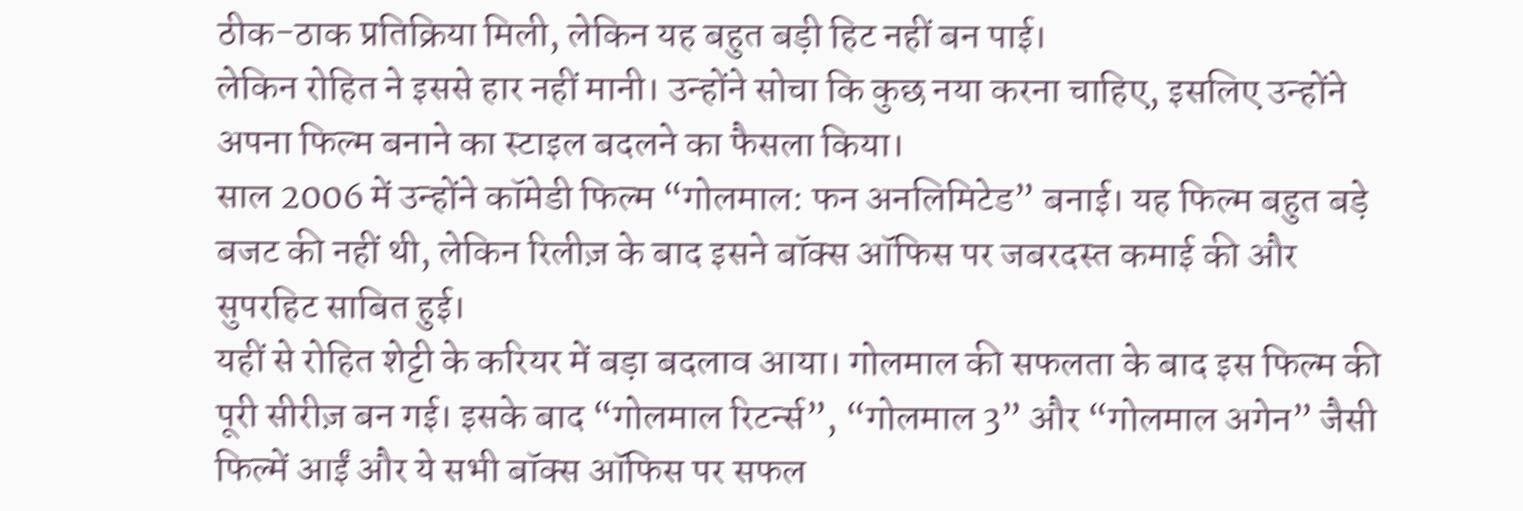ठीक-ठाक प्रतिक्रिया मिली, लेकिन यह बहुत बड़ी हिट नहीं बन पाई।
लेकिन रोहित ने इससे हार नहीं मानी। उन्होंने सोचा कि कुछ नया करना चाहिए, इसलिए उन्होंने अपना फिल्म बनाने का स्टाइल बदलने का फैसला किया।
साल 2006 में उन्होंने कॉमेडी फिल्म “गोलमाल: फन अनलिमिटेड” बनाई। यह फिल्म बहुत बड़े बजट की नहीं थी, लेकिन रिलीज़ के बाद इसने बॉक्स ऑफिस पर जबरदस्त कमाई की और सुपरहिट साबित हुई।
यहीं से रोहित शेट्टी के करियर में बड़ा बदलाव आया। गोलमाल की सफलता के बाद इस फिल्म की पूरी सीरीज़ बन गई। इसके बाद “गोलमाल रिटर्न्स”, “गोलमाल 3” और “गोलमाल अगेन” जैसी फिल्में आईं और ये सभी बॉक्स ऑफिस पर सफल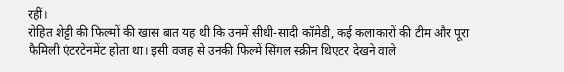रहीं।
रोहित शेट्टी की फिल्मों की खास बात यह थी कि उनमें सीधी-सादी कॉमेडी, कई कलाकारों की टीम और पूरा फैमिली एंटरटेनमेंट होता था। इसी वजह से उनकी फिल्में सिंगल स्क्रीन थिएटर देखने वाले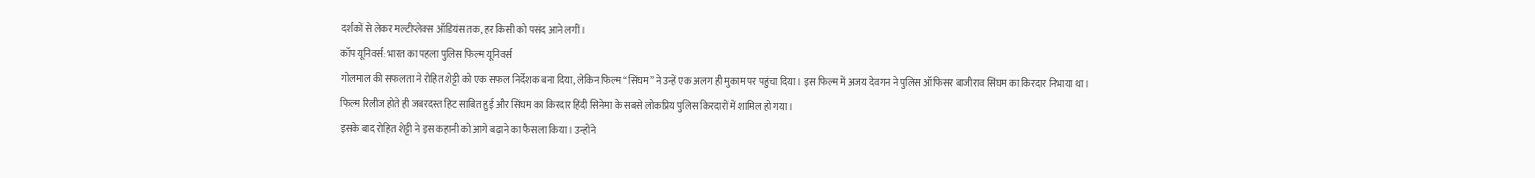दर्शकों से लेकर मल्टीप्लेक्स ऑडियंस तक, हर किसी को पसंद आने लगीं।
कॉप यूनिवर्स: भारत का पहला पुलिस फिल्म यूनिवर्स
गोलमाल की सफलता ने रोहित शेट्टी को एक सफल निर्देशक बना दिया, लेकिन फिल्म “सिंघम” ने उन्हें एक अलग ही मुकाम पर पहुंचा दिया। इस फिल्म में अजय देवगन ने पुलिस ऑफिसर बाजीराव सिंघम का किरदार निभाया था।
फिल्म रिलीज होते ही जबरदस्त हिट साबित हुई और सिंघम का किरदार हिंदी सिनेमा के सबसे लोकप्रिय पुलिस किरदारों में शामिल हो गया।
इसके बाद रोहित शेट्टी ने इस कहानी को आगे बढ़ाने का फैसला किया। उन्होंने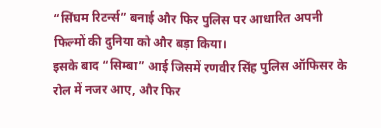“सिंघम रिटर्न्स” बनाई और फिर पुलिस पर आधारित अपनी फिल्मों की दुनिया को और बड़ा किया।
इसके बाद “सिम्बा” आई जिसमें रणवीर सिंह पुलिस ऑफिसर के रोल में नजर आए, और फिर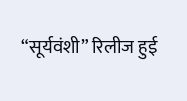“सूर्यवंशी” रिलीज हुई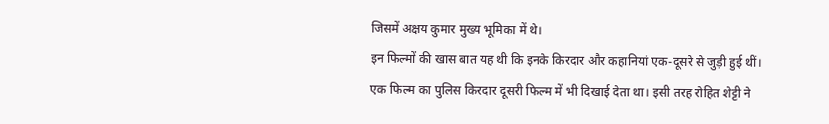जिसमें अक्षय कुमार मुख्य भूमिका में थे।
इन फिल्मों की खास बात यह थी कि इनके किरदार और कहानियां एक-दूसरे से जुड़ी हुई थीं। एक फिल्म का पुलिस किरदार दूसरी फिल्म में भी दिखाई देता था। इसी तरह रोहित शेट्टी ने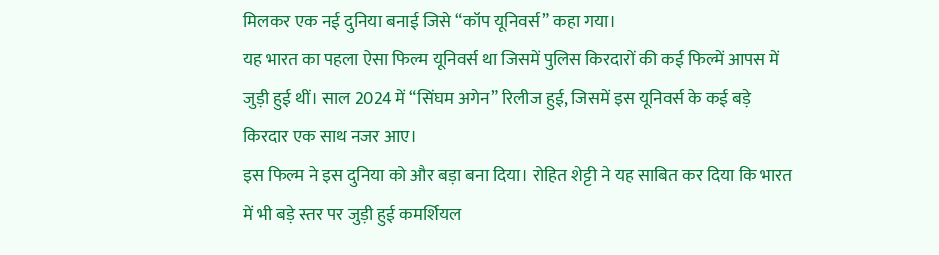मिलकर एक नई दुनिया बनाई जिसे “कॉप यूनिवर्स” कहा गया।
यह भारत का पहला ऐसा फिल्म यूनिवर्स था जिसमें पुलिस किरदारों की कई फिल्में आपस में जुड़ी हुई थीं। साल 2024 में “सिंघम अगेन” रिलीज हुई, जिसमें इस यूनिवर्स के कई बड़े किरदार एक साथ नजर आए।
इस फिल्म ने इस दुनिया को और बड़ा बना दिया। रोहित शेट्टी ने यह साबित कर दिया कि भारत में भी बड़े स्तर पर जुड़ी हुई कमर्शियल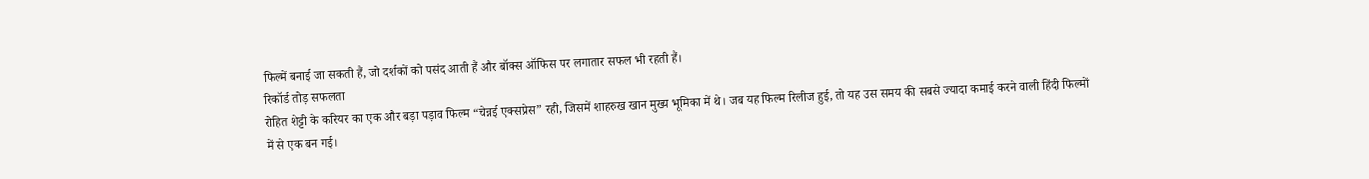फिल्में बनाई जा सकती हैं, जो दर्शकों को पसंद आती हैं और बॉक्स ऑफिस पर लगातार सफल भी रहती हैं।
रिकॉर्ड तोड़ सफलता
रोहित शेट्टी के करियर का एक और बड़ा पड़ाव फिल्म “चेन्नई एक्सप्रेस” रही, जिसमें शाहरुख खान मुख्य भूमिका में थे। जब यह फिल्म रिलीज हुई, तो यह उस समय की सबसे ज्यादा कमाई करने वाली हिंदी फिल्मों में से एक बन गई।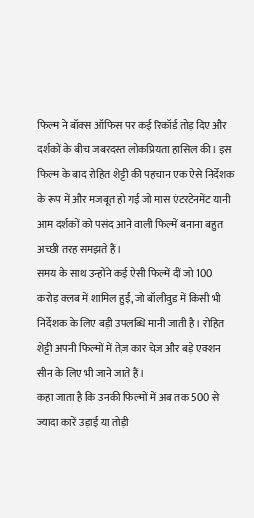फिल्म ने बॉक्स ऑफिस पर कई रिकॉर्ड तोड़ दिए और दर्शकों के बीच जबरदस्त लोकप्रियता हासिल की। इस फिल्म के बाद रोहित शेट्टी की पहचान एक ऐसे निर्देशक के रूप में और मजबूत हो गई जो मास एंटरटेनमेंट यानी आम दर्शकों को पसंद आने वाली फिल्में बनाना बहुत अच्छी तरह समझते हैं।
समय के साथ उन्होंने कई ऐसी फिल्में दीं जो 100 करोड़ क्लब में शामिल हुईं, जो बॉलीवुड में किसी भी निर्देशक के लिए बड़ी उपलब्धि मानी जाती है। रोहित शेट्टी अपनी फिल्मों में तेज़ कार चेज़ और बड़े एक्शन सीन के लिए भी जाने जाते हैं।
कहा जाता है कि उनकी फिल्मों में अब तक 500 से ज्यादा कारें उड़ाई या तोड़ी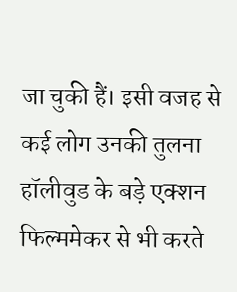जा चुकी हैं। इसी वजह से कई लोग उनकी तुलना हॉलीवुड के बड़े एक्शन फिल्ममेकर से भी करते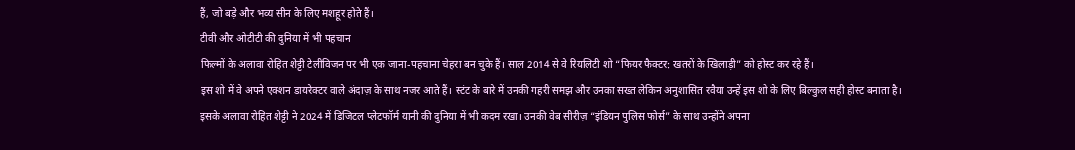हैं, जो बड़े और भव्य सीन के लिए मशहूर होते हैं।
टीवी और ओटीटी की दुनिया में भी पहचान
फिल्मों के अलावा रोहित शेट्टी टेलीविजन पर भी एक जाना-पहचाना चेहरा बन चुके हैं। साल 2014 से वे रियलिटी शो “फियर फैक्टर: खतरों के खिलाड़ी” को होस्ट कर रहे हैं।
इस शो में वे अपने एक्शन डायरेक्टर वाले अंदाज़ के साथ नजर आते हैं। स्टंट के बारे में उनकी गहरी समझ और उनका सख्त लेकिन अनुशासित रवैया उन्हें इस शो के लिए बिल्कुल सही होस्ट बनाता है।
इसके अलावा रोहित शेट्टी ने 2024 में डिजिटल प्लेटफॉर्म यानी की दुनिया में भी कदम रखा। उनकी वेब सीरीज़ “इंडियन पुलिस फोर्स” के साथ उन्होंने अपना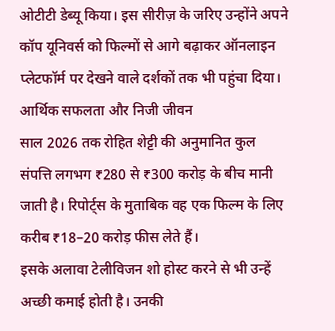ओटीटी डेब्यू किया। इस सीरीज़ के जरिए उन्होंने अपने कॉप यूनिवर्स को फिल्मों से आगे बढ़ाकर ऑनलाइन प्लेटफॉर्म पर देखने वाले दर्शकों तक भी पहुंचा दिया।
आर्थिक सफलता और निजी जीवन
साल 2026 तक रोहित शेट्टी की अनुमानित कुल संपत्ति लगभग ₹280 से ₹300 करोड़ के बीच मानी जाती है। रिपोर्ट्स के मुताबिक वह एक फिल्म के लिए करीब ₹18–20 करोड़ फीस लेते हैं।
इसके अलावा टेलीविजन शो होस्ट करने से भी उन्हें अच्छी कमाई होती है। उनकी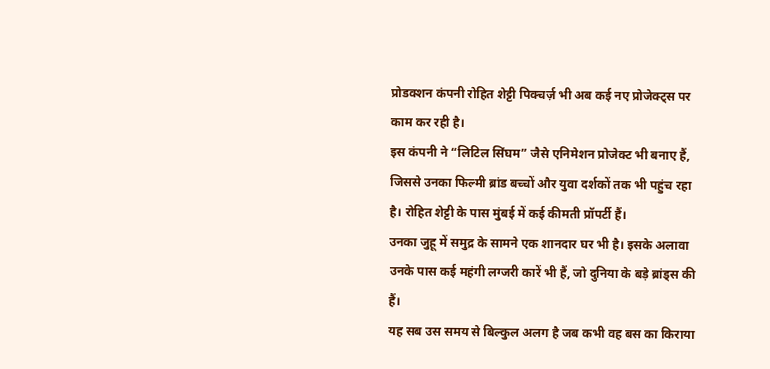प्रोडक्शन कंपनी रोहित शेट्टी पिक्चर्ज़ भी अब कई नए प्रोजेक्ट्स पर काम कर रही है।
इस कंपनी ने “लिटिल सिंघम” जैसे एनिमेशन प्रोजेक्ट भी बनाए हैं, जिससे उनका फिल्मी ब्रांड बच्चों और युवा दर्शकों तक भी पहुंच रहा है। रोहित शेट्टी के पास मुंबई में कई कीमती प्रॉपर्टी हैं।
उनका जुहू में समुद्र के सामने एक शानदार घर भी है। इसके अलावा उनके पास कई महंगी लग्जरी कारें भी हैं, जो दुनिया के बड़े ब्रांड्स की हैं।
यह सब उस समय से बिल्कुल अलग है जब कभी वह बस का किराया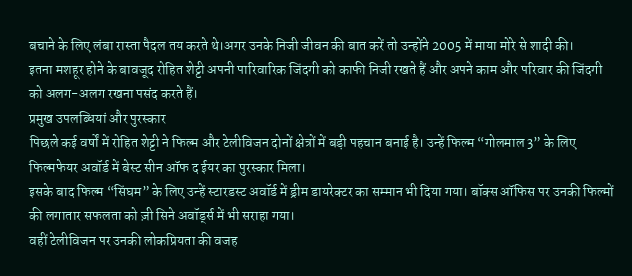बचाने के लिए लंबा रास्ता पैदल तय करते थे।अगर उनके निजी जीवन की बात करें तो उन्होंने 2005 में माया मोरे से शादी की।
इतना मशहूर होने के बावजूद रोहित शेट्टी अपनी पारिवारिक जिंदगी को काफी निजी रखते हैं और अपने काम और परिवार की जिंदगी को अलग-अलग रखना पसंद करते हैं।
प्रमुख उपलब्धियां और पुरस्कार
पिछले कई वर्षों में रोहित शेट्टी ने फिल्म और टेलीविजन दोनों क्षेत्रों में बड़ी पहचान बनाई है। उन्हें फिल्म “गोलमाल 3” के लिए फिल्मफेयर अवॉर्ड में बेस्ट सीन ऑफ द ईयर का पुरस्कार मिला।
इसके बाद फिल्म “सिंघम” के लिए उन्हें स्टारडस्ट अवॉर्ड में ड्रीम डायरेक्टर का सम्मान भी दिया गया। बॉक्स ऑफिस पर उनकी फिल्मों की लगातार सफलता को ज़ी सिने अवॉर्ड्स में भी सराहा गया।
वहीं टेलीविजन पर उनकी लोकप्रियता की वजह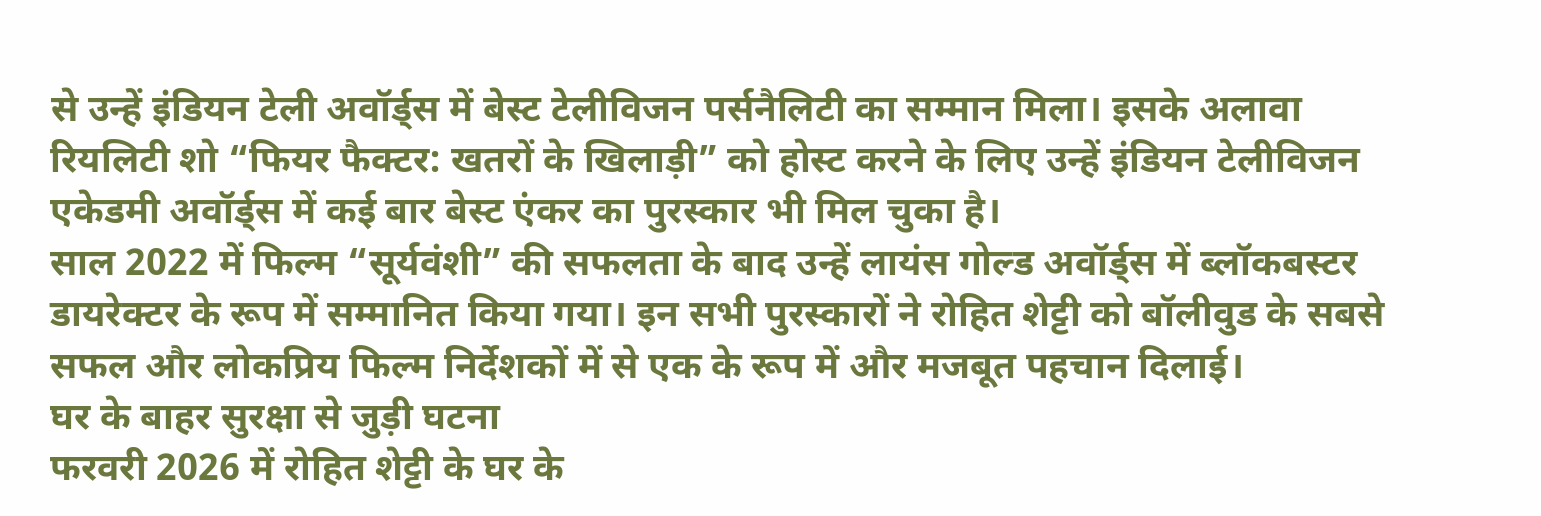से उन्हें इंडियन टेली अवॉर्ड्स में बेस्ट टेलीविजन पर्सनैलिटी का सम्मान मिला। इसके अलावा रियलिटी शो “फियर फैक्टर: खतरों के खिलाड़ी” को होस्ट करने के लिए उन्हें इंडियन टेलीविजन एकेडमी अवॉर्ड्स में कई बार बेस्ट एंकर का पुरस्कार भी मिल चुका है।
साल 2022 में फिल्म “सूर्यवंशी” की सफलता के बाद उन्हें लायंस गोल्ड अवॉर्ड्स में ब्लॉकबस्टर डायरेक्टर के रूप में सम्मानित किया गया। इन सभी पुरस्कारों ने रोहित शेट्टी को बॉलीवुड के सबसे सफल और लोकप्रिय फिल्म निर्देशकों में से एक के रूप में और मजबूत पहचान दिलाई।
घर के बाहर सुरक्षा से जुड़ी घटना
फरवरी 2026 में रोहित शेट्टी के घर के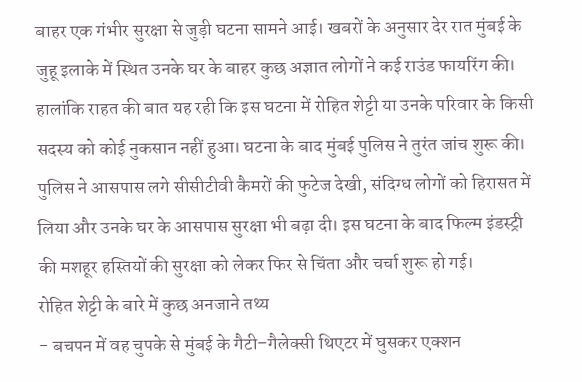बाहर एक गंभीर सुरक्षा से जुड़ी घटना सामने आई। खबरों के अनुसार देर रात मुंबई के जुहू इलाके में स्थित उनके घर के बाहर कुछ अज्ञात लोगों ने कई राउंड फायरिंग की।
हालांकि राहत की बात यह रही कि इस घटना में रोहित शेट्टी या उनके परिवार के किसी सदस्य को कोई नुकसान नहीं हुआ। घटना के बाद मुंबई पुलिस ने तुरंत जांच शुरू की।
पुलिस ने आसपास लगे सीसीटीवी कैमरों की फुटेज देखी, संदिग्ध लोगों को हिरासत में लिया और उनके घर के आसपास सुरक्षा भी बढ़ा दी। इस घटना के बाद फिल्म इंडस्ट्री की मशहूर हस्तियों की सुरक्षा को लेकर फिर से चिंता और चर्चा शुरू हो गई।
रोहित शेट्टी के बारे में कुछ अनजाने तथ्य
- बचपन में वह चुपके से मुंबई के गैटी–गैलेक्सी थिएटर में घुसकर एक्शन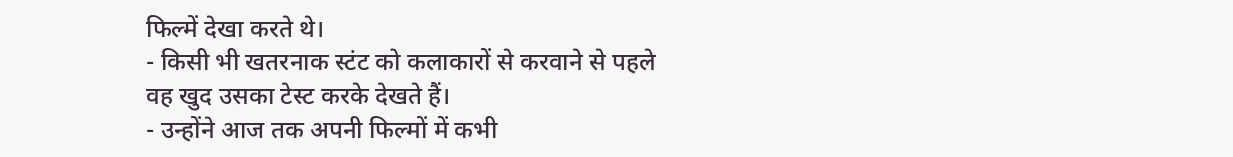फिल्में देखा करते थे।
- किसी भी खतरनाक स्टंट को कलाकारों से करवाने से पहले वह खुद उसका टेस्ट करके देखते हैं।
- उन्होंने आज तक अपनी फिल्मों में कभी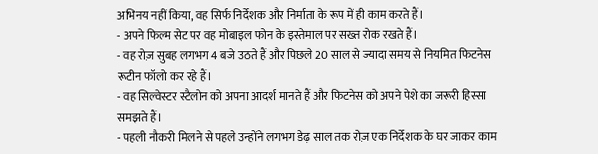अभिनय नहीं किया, वह सिर्फ निर्देशक और निर्माता के रूप में ही काम करते हैं।
- अपने फिल्म सेट पर वह मोबाइल फोन के इस्तेमाल पर सख्त रोक रखते हैं।
- वह रोज़ सुबह लगभग 4 बजे उठते हैं और पिछले 20 साल से ज्यादा समय से नियमित फिटनेस रूटीन फॉलो कर रहे हैं।
- वह सिल्वेस्टर स्टैलोन को अपना आदर्श मानते हैं और फिटनेस को अपने पेशे का जरूरी हिस्सा समझते हैं।
- पहली नौकरी मिलने से पहले उन्होंने लगभग डेढ़ साल तक रोज़ एक निर्देशक के घर जाकर काम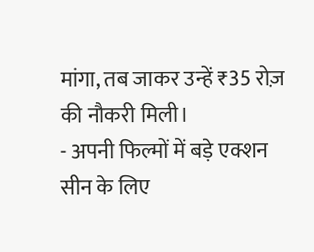मांगा, तब जाकर उन्हें ₹35 रोज़ की नौकरी मिली।
- अपनी फिल्मों में बड़े एक्शन सीन के लिए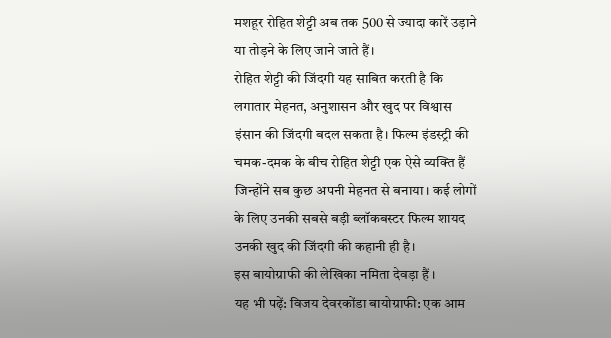मशहूर रोहित शेट्टी अब तक 500 से ज्यादा कारें उड़ाने या तोड़ने के लिए जाने जाते हैं।
रोहित शेट्टी की जिंदगी यह साबित करती है कि लगातार मेहनत, अनुशासन और खुद पर विश्वास इंसान की जिंदगी बदल सकता है। फिल्म इंडस्ट्री की चमक-दमक के बीच रोहित शेट्टी एक ऐसे व्यक्ति हैं जिन्होंने सब कुछ अपनी मेहनत से बनाया। कई लोगों के लिए उनकी सबसे बड़ी ब्लॉकबस्टर फिल्म शायद उनकी खुद की जिंदगी की कहानी ही है।
इस बायोग्राफी की लेखिका नमिता देवड़ा हैं ।
यह भी पढ़ें: विजय देवरकोंडा बायोग्राफी: एक आम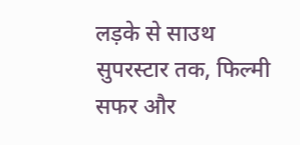लड़के से साउथ सुपरस्टार तक, फिल्मी सफर और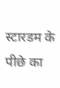स्टारडम के पीछे का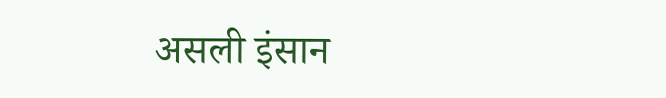असली इंसान